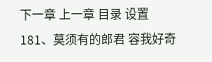下一章 上一章 目录 设置
181、莫须有的郎君 容我好奇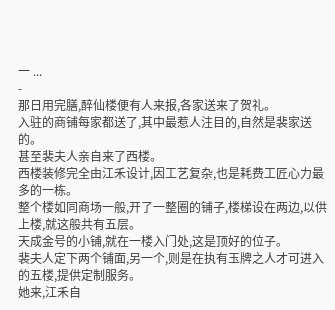一 ...
-
那日用完膳,醉仙楼便有人来报,各家送来了贺礼。
入驻的商铺每家都送了,其中最惹人注目的,自然是裴家送的。
甚至裴夫人亲自来了西楼。
西楼装修完全由江禾设计,因工艺复杂,也是耗费工匠心力最多的一栋。
整个楼如同商场一般,开了一整圈的铺子,楼梯设在两边,以供上楼,就这般共有五层。
天成金号的小铺,就在一楼入门处,这是顶好的位子。
裴夫人定下两个铺面,另一个,则是在执有玉牌之人才可进入的五楼,提供定制服务。
她来,江禾自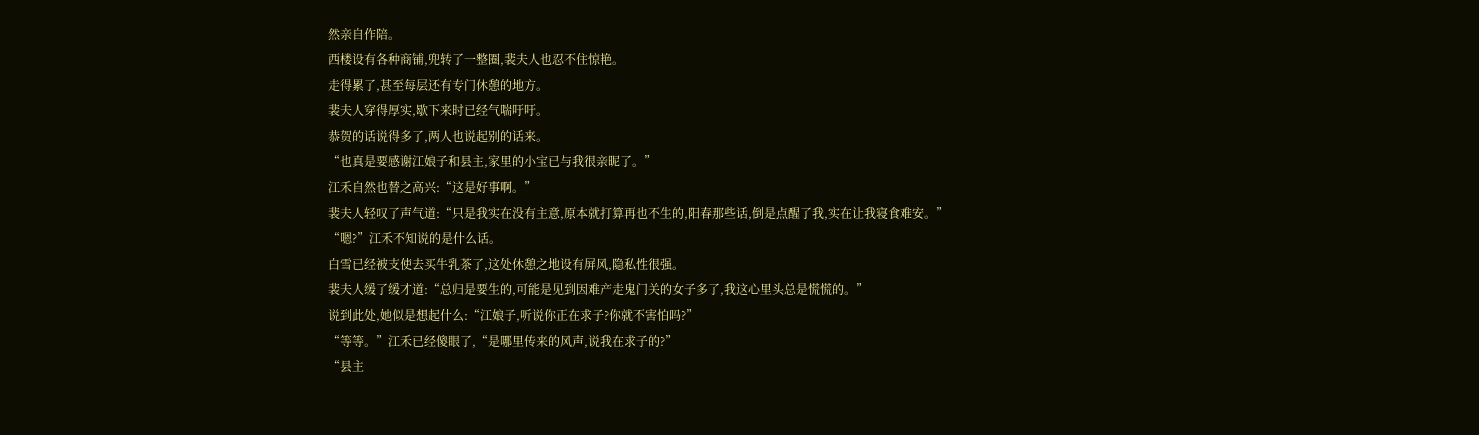然亲自作陪。
西楼设有各种商铺,兜转了一整圈,裴夫人也忍不住惊艳。
走得累了,甚至每层还有专门休憩的地方。
裴夫人穿得厚实,歇下来时已经气喘吁吁。
恭贺的话说得多了,两人也说起别的话来。
“也真是要感谢江娘子和县主,家里的小宝已与我很亲昵了。”
江禾自然也替之高兴:“这是好事啊。”
裴夫人轻叹了声气道:“只是我实在没有主意,原本就打算再也不生的,阳春那些话,倒是点醒了我,实在让我寝食难安。”
“嗯?”江禾不知说的是什么话。
白雪已经被支使去买牛乳茶了,这处休憩之地设有屏风,隐私性很强。
裴夫人缓了缓才道:“总归是要生的,可能是见到因难产走鬼门关的女子多了,我这心里头总是慌慌的。”
说到此处,她似是想起什么:“江娘子,听说你正在求子?你就不害怕吗?”
“等等。”江禾已经傻眼了,“是哪里传来的风声,说我在求子的?”
“县主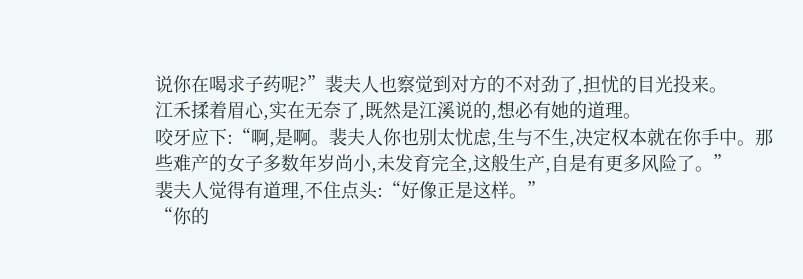说你在喝求子药呢?”裴夫人也察觉到对方的不对劲了,担忧的目光投来。
江禾揉着眉心,实在无奈了,既然是江溪说的,想必有她的道理。
咬牙应下:“啊,是啊。裴夫人你也别太忧虑,生与不生,决定权本就在你手中。那些难产的女子多数年岁尚小,未发育完全,这般生产,自是有更多风险了。”
裴夫人觉得有道理,不住点头:“好像正是这样。”
“你的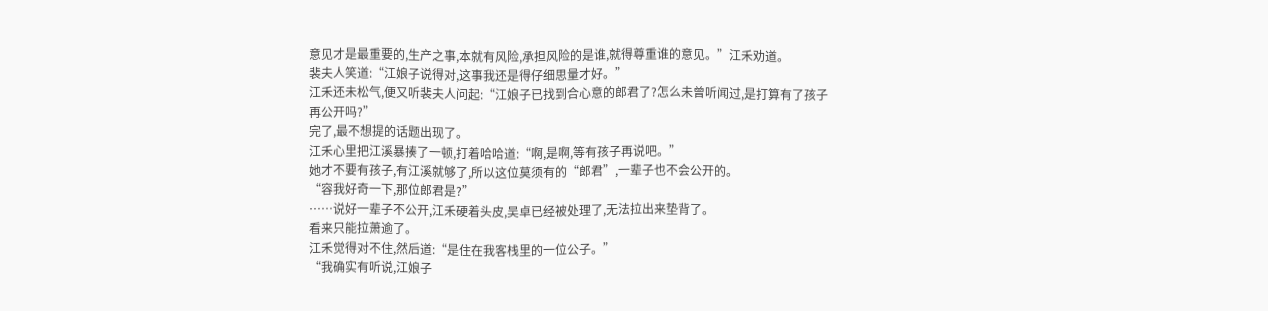意见才是最重要的,生产之事,本就有风险,承担风险的是谁,就得尊重谁的意见。”江禾劝道。
裴夫人笑道:“江娘子说得对,这事我还是得仔细思量才好。”
江禾还未松气,便又听裴夫人问起:“江娘子已找到合心意的郎君了?怎么未曾听闻过,是打算有了孩子再公开吗?”
完了,最不想提的话题出现了。
江禾心里把江溪暴揍了一顿,打着哈哈道:“啊,是啊,等有孩子再说吧。”
她才不要有孩子,有江溪就够了,所以这位莫须有的“郎君”,一辈子也不会公开的。
“容我好奇一下,那位郎君是?”
……说好一辈子不公开,江禾硬着头皮,吴卓已经被处理了,无法拉出来垫背了。
看来只能拉萧逾了。
江禾觉得对不住,然后道:“是住在我客栈里的一位公子。”
“我确实有听说,江娘子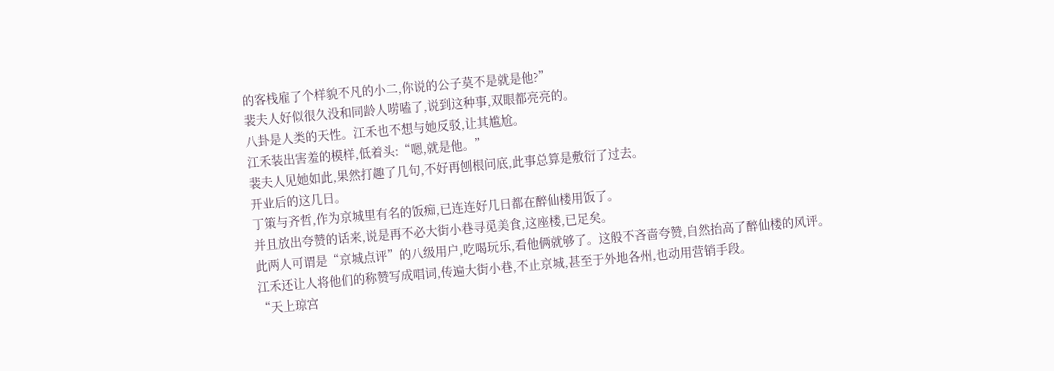的客栈雇了个样貌不凡的小二,你说的公子莫不是就是他?”
裴夫人好似很久没和同龄人唠嗑了,说到这种事,双眼都亮亮的。
八卦是人类的天性。江禾也不想与她反驳,让其尴尬。
江禾装出害羞的模样,低着头:“嗯,就是他。”
裴夫人见她如此,果然打趣了几句,不好再刨根问底,此事总算是敷衍了过去。
开业后的这几日。
丁策与齐哲,作为京城里有名的饭痴,已连连好几日都在醉仙楼用饭了。
并且放出夸赞的话来,说是再不必大街小巷寻觅美食,这座楼,已足矣。
此两人可谓是“京城点评”的八级用户,吃喝玩乐,看他俩就够了。这般不吝啬夸赞,自然抬高了醉仙楼的风评。
江禾还让人将他们的称赞写成唱词,传遍大街小巷,不止京城,甚至于外地各州,也动用营销手段。
“天上琼宫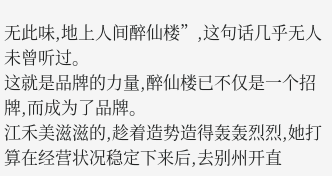无此味,地上人间醉仙楼”,这句话几乎无人未曾听过。
这就是品牌的力量,醉仙楼已不仅是一个招牌,而成为了品牌。
江禾美滋滋的,趁着造势造得轰轰烈烈,她打算在经营状况稳定下来后,去别州开直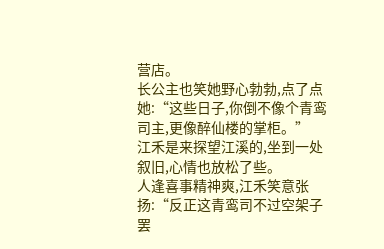营店。
长公主也笑她野心勃勃,点了点她:“这些日子,你倒不像个青鸾司主,更像醉仙楼的掌柜。”
江禾是来探望江溪的,坐到一处叙旧,心情也放松了些。
人逢喜事精神爽,江禾笑意张扬:“反正这青鸾司不过空架子罢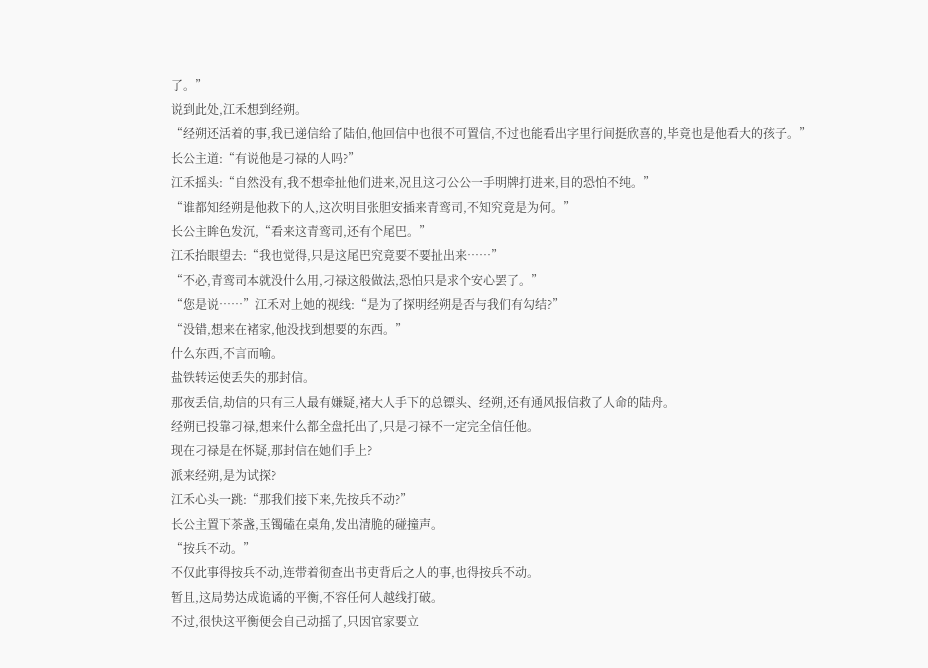了。”
说到此处,江禾想到经朔。
“经朔还活着的事,我已递信给了陆伯,他回信中也很不可置信,不过也能看出字里行间挺欣喜的,毕竟也是他看大的孩子。”
长公主道:“有说他是刁禄的人吗?”
江禾摇头:“自然没有,我不想牵扯他们进来,况且这刁公公一手明牌打进来,目的恐怕不纯。”
“谁都知经朔是他救下的人,这次明目张胆安插来青鸾司,不知究竟是为何。”
长公主眸色发沉,“看来这青鸾司,还有个尾巴。”
江禾抬眼望去:“我也觉得,只是这尾巴究竟要不要扯出来……”
“不必,青鸾司本就没什么用,刁禄这般做法,恐怕只是求个安心罢了。”
“您是说……”江禾对上她的视线:“是为了探明经朔是否与我们有勾结?”
“没错,想来在褚家,他没找到想要的东西。”
什么东西,不言而喻。
盐铁转运使丢失的那封信。
那夜丢信,劫信的只有三人最有嫌疑,褚大人手下的总镖头、经朔,还有通风报信救了人命的陆舟。
经朔已投靠刁禄,想来什么都全盘托出了,只是刁禄不一定完全信任他。
现在刁禄是在怀疑,那封信在她们手上?
派来经朔,是为试探?
江禾心头一跳:“那我们接下来,先按兵不动?”
长公主置下茶盏,玉镯磕在桌角,发出清脆的碰撞声。
“按兵不动。”
不仅此事得按兵不动,连带着彻查出书吏背后之人的事,也得按兵不动。
暂且,这局势达成诡谲的平衡,不容任何人越线打破。
不过,很快这平衡便会自己动摇了,只因官家要立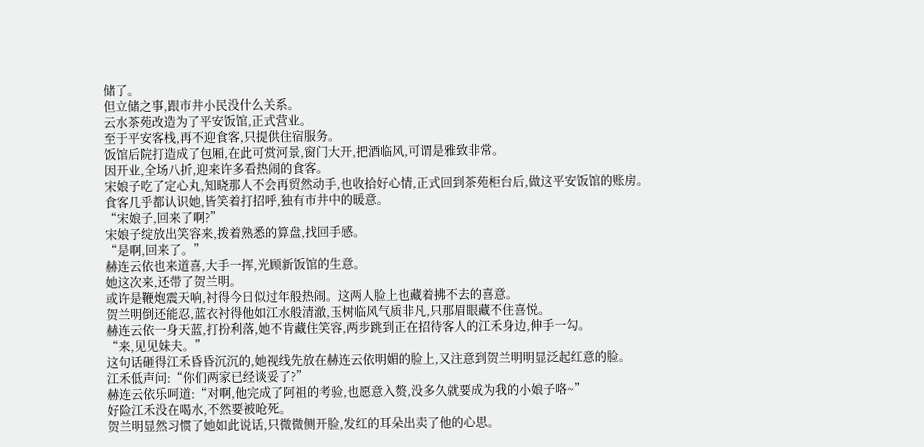储了。
但立储之事,跟市井小民没什么关系。
云水茶苑改造为了平安饭馆,正式营业。
至于平安客栈,再不迎食客,只提供住宿服务。
饭馆后院打造成了包厢,在此可赏河景,窗门大开,把酒临风,可谓是雅致非常。
因开业,全场八折,迎来许多看热闹的食客。
宋娘子吃了定心丸,知晓那人不会再贸然动手,也收拾好心情,正式回到茶苑柜台后,做这平安饭馆的账房。
食客几乎都认识她,皆笑着打招呼,独有市井中的暖意。
“宋娘子,回来了啊?”
宋娘子绽放出笑容来,拨着熟悉的算盘,找回手感。
“是啊,回来了。”
赫连云依也来道喜,大手一挥,光顾新饭馆的生意。
她这次来,还带了贺兰明。
或许是鞭炮震天响,衬得今日似过年般热闹。这两人脸上也藏着拂不去的喜意。
贺兰明倒还能忍,蓝衣衬得他如江水般清澈,玉树临风气质非凡,只那眉眼藏不住喜悦。
赫连云依一身天蓝,打扮利落,她不肯藏住笑容,两步跳到正在招待客人的江禾身边,伸手一勾。
“来,见见妹夫。”
这句话砸得江禾昏昏沉沉的,她视线先放在赫连云依明媚的脸上,又注意到贺兰明明显泛起红意的脸。
江禾低声问:“你们两家已经谈妥了?”
赫连云依乐呵道:“对啊,他完成了阿祖的考验,也愿意入赘,没多久就要成为我的小娘子咯~”
好险江禾没在喝水,不然要被呛死。
贺兰明显然习惯了她如此说话,只微微侧开脸,发红的耳朵出卖了他的心思。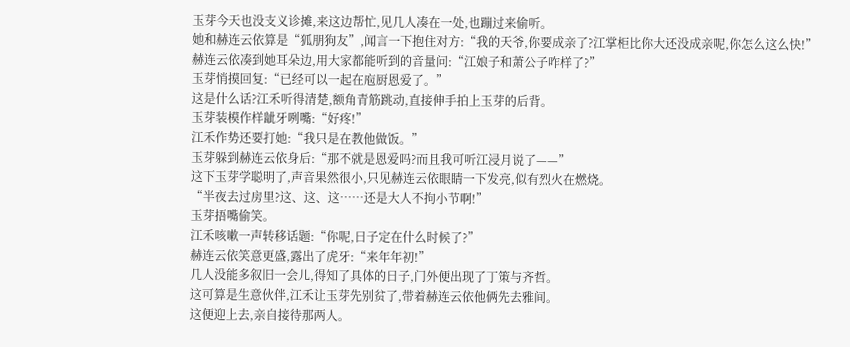玉芽今天也没支义诊摊,来这边帮忙,见几人凑在一处,也蹦过来偷听。
她和赫连云依算是“狐朋狗友”,闻言一下抱住对方:“我的天爷,你要成亲了?江掌柜比你大还没成亲呢,你怎么这么快!”
赫连云依凑到她耳朵边,用大家都能听到的音量问:“江娘子和萧公子咋样了?”
玉芽悄摸回复:“已经可以一起在庖厨恩爱了。”
这是什么话?江禾听得清楚,额角青筋跳动,直接伸手拍上玉芽的后背。
玉芽装模作样龇牙咧嘴:“好疼!”
江禾作势还要打她:“我只是在教他做饭。”
玉芽躲到赫连云依身后:“那不就是恩爱吗?而且我可听江浸月说了——”
这下玉芽学聪明了,声音果然很小,只见赫连云依眼睛一下发亮,似有烈火在燃烧。
“半夜去过房里?这、这、这……还是大人不拘小节啊!”
玉芽捂嘴偷笑。
江禾咳嗽一声转移话题:“你呢,日子定在什么时候了?”
赫连云依笑意更盛,露出了虎牙:“来年年初!”
几人没能多叙旧一会儿,得知了具体的日子,门外便出现了丁策与齐哲。
这可算是生意伙伴,江禾让玉芽先别贫了,带着赫连云依他俩先去雅间。
这便迎上去,亲自接待那两人。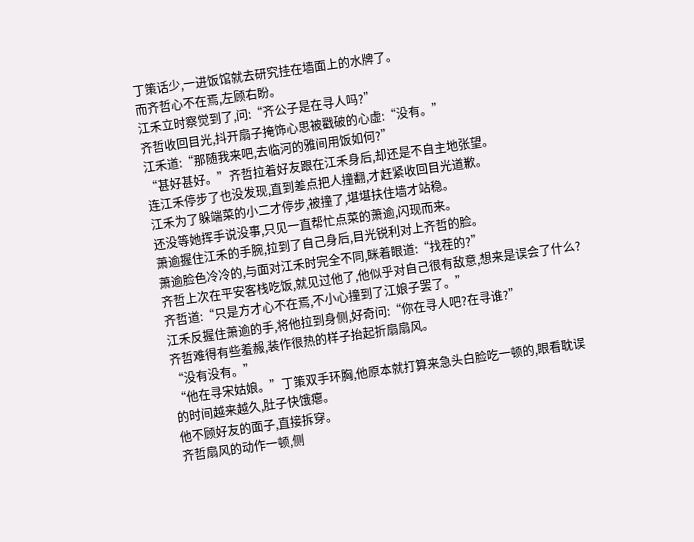丁策话少,一进饭馆就去研究挂在墙面上的水牌了。
而齐哲心不在焉,左顾右盼。
江禾立时察觉到了,问:“齐公子是在寻人吗?”
齐哲收回目光,抖开扇子掩饰心思被戳破的心虚:“没有。”
江禾道:“那随我来吧,去临河的雅间用饭如何?”
“甚好甚好。”齐哲拉着好友跟在江禾身后,却还是不自主地张望。
连江禾停步了也没发现,直到差点把人撞翻,才赶紧收回目光道歉。
江禾为了躲端菜的小二才停步,被撞了,堪堪扶住墙才站稳。
还没等她挥手说没事,只见一直帮忙点菜的萧逾,闪现而来。
萧逾握住江禾的手腕,拉到了自己身后,目光锐利对上齐哲的脸。
萧逾脸色冷冷的,与面对江禾时完全不同,眯着眼道:“找茬的?”
齐哲上次在平安客栈吃饭,就见过他了,他似乎对自己很有敌意,想来是误会了什么?
齐哲道:“只是方才心不在焉,不小心撞到了江娘子罢了。”
江禾反握住萧逾的手,将他拉到身侧,好奇问:“你在寻人吧?在寻谁?”
齐哲难得有些羞赧,装作很热的样子抬起折扇扇风。
“没有没有。”
“他在寻宋姑娘。”丁策双手环胸,他原本就打算来急头白脸吃一顿的,眼看耽误的时间越来越久,肚子快饿瘪。
他不顾好友的面子,直接拆穿。
齐哲扇风的动作一顿,侧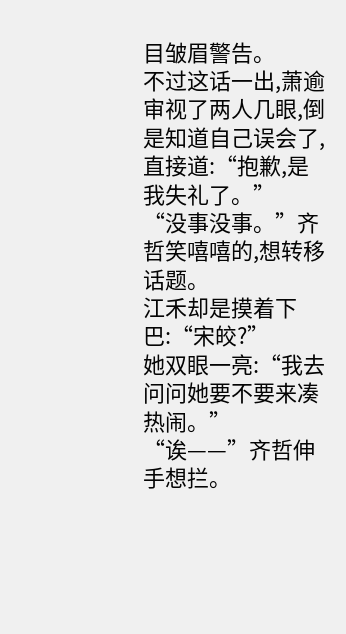目皱眉警告。
不过这话一出,萧逾审视了两人几眼,倒是知道自己误会了,直接道:“抱歉,是我失礼了。”
“没事没事。”齐哲笑嘻嘻的,想转移话题。
江禾却是摸着下巴:“宋皎?”
她双眼一亮:“我去问问她要不要来凑热闹。”
“诶——”齐哲伸手想拦。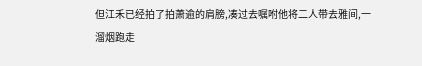但江禾已经拍了拍萧逾的肩膀,凑过去嘱咐他将二人带去雅间,一溜烟跑走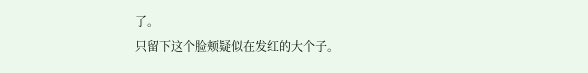了。
只留下这个脸颊疑似在发红的大个子。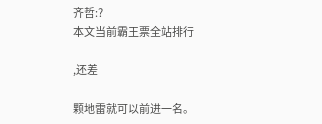齐哲:?
本文当前霸王票全站排行

,还差

颗地雷就可以前进一名。